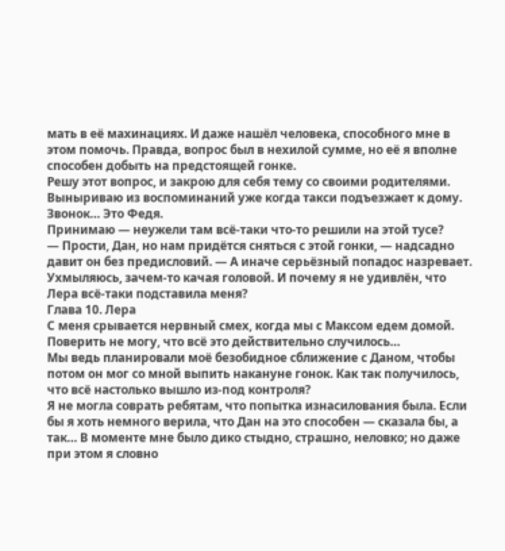мать в её махинациях. И даже нашёл человека, способного мне в этом помочь. Правда, вопрос был в нехилой сумме, но её я вполне способен добыть на предстоящей гонке.
Решу этот вопрос, и закрою для себя тему со своими родителями.
Выныриваю из воспоминаний уже когда такси подъезжает к дому. Звонок… Это Федя.
Принимаю — неужели там всё-таки что-то решили на этой тусе?
— Прости, Дан, но нам придётся сняться с этой гонки, — надсадно давит он без предисловий. — А иначе серьёзный попадос назревает.
Ухмыляюсь, зачем-то качая головой. И почему я не удивлён, что Лера всё-таки подставила меня?
Глава 10. Лера
С меня срывается нервный смех, когда мы с Максом едем домой. Поверить не могу, что всё это действительно случилось…
Мы ведь планировали моё безобидное сближение с Даном, чтобы потом он мог со мной выпить накануне гонок. Как так получилось, что всё настолько вышло из-под контроля?
Я не могла соврать ребятам, что попытка изнасилования была. Если бы я хоть немного верила, что Дан на это способен — сказала бы, а так… В моменте мне было дико стыдно, страшно, неловко; но даже при этом я словно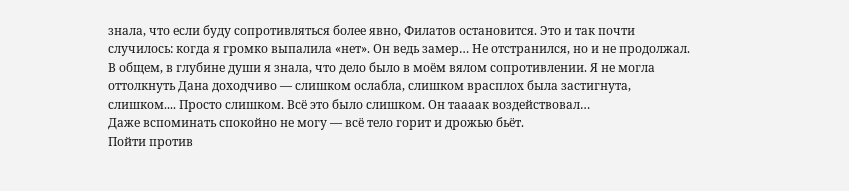знала, что если буду сопротивляться более явно, Филатов остановится. Это и так почти случилось: когда я громко выпалила «нет». Он ведь замер… Не отстранился, но и не продолжал.
В общем, в глубине души я знала, что дело было в моём вялом сопротивлении. Я не могла оттолкнуть Дана доходчиво — слишком ослабла, слишком врасплох была застигнута, слишком.... Просто слишком. Всё это было слишком. Он таааак воздействовал…
Даже вспоминать спокойно не могу — всё тело горит и дрожью бьёт.
Пойти против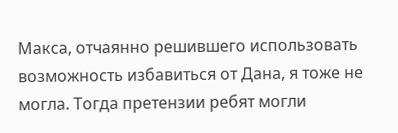Макса, отчаянно решившего использовать возможность избавиться от Дана, я тоже не могла. Тогда претензии ребят могли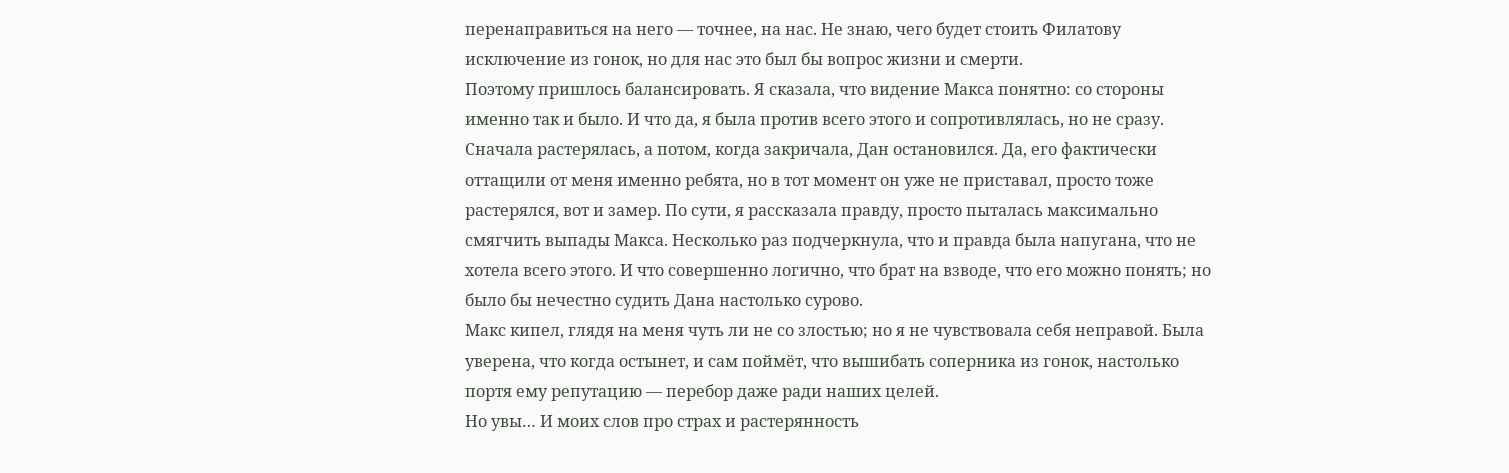перенаправиться на него — точнее, на нас. Не знаю, чего будет стоить Филатову исключение из гонок, но для нас это был бы вопрос жизни и смерти.
Поэтому пришлось балансировать. Я сказала, что видение Макса понятно: со стороны именно так и было. И что да, я была против всего этого и сопротивлялась, но не сразу. Сначала растерялась, а потом, когда закричала, Дан остановился. Да, его фактически оттащили от меня именно ребята, но в тот момент он уже не приставал, просто тоже растерялся, вот и замер. По сути, я рассказала правду, просто пыталась максимально смягчить выпады Макса. Несколько раз подчеркнула, что и правда была напугана, что не хотела всего этого. И что совершенно логично, что брат на взводе, что его можно понять; но было бы нечестно судить Дана настолько сурово.
Макс кипел, глядя на меня чуть ли не со злостью; но я не чувствовала себя неправой. Была уверена, что когда остынет, и сам поймёт, что вышибать соперника из гонок, настолько портя ему репутацию — перебор даже ради наших целей.
Но увы… И моих слов про страх и растерянность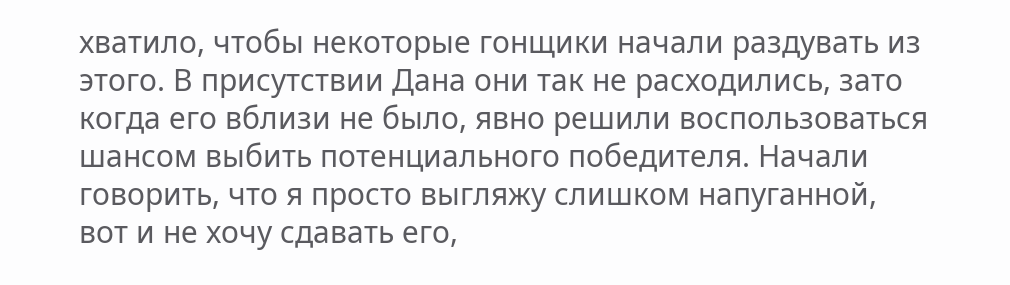хватило, чтобы некоторые гонщики начали раздувать из этого. В присутствии Дана они так не расходились, зато когда его вблизи не было, явно решили воспользоваться шансом выбить потенциального победителя. Начали говорить, что я просто выгляжу слишком напуганной, вот и не хочу сдавать его,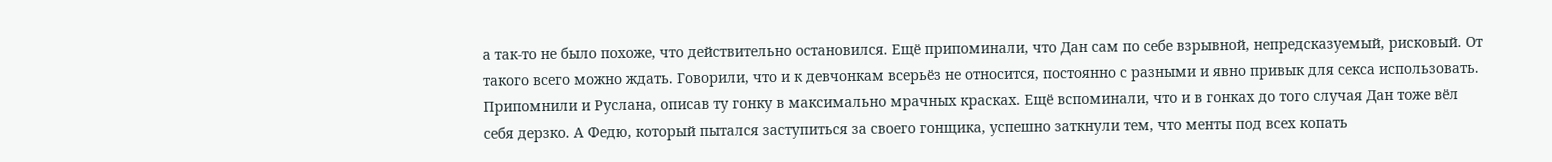а так-то не было похоже, что действительно остановился. Ещё припоминали, что Дан сам по себе взрывной, непредсказуемый, рисковый. От такого всего можно ждать. Говорили, что и к девчонкам всерьёз не относится, постоянно с разными и явно привык для секса использовать. Припомнили и Руслана, описав ту гонку в максимально мрачных красках. Ещё вспоминали, что и в гонках до того случая Дан тоже вёл себя дерзко. А Федю, который пытался заступиться за своего гонщика, успешно заткнули тем, что менты под всех копать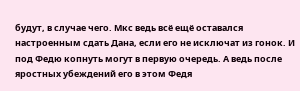будут, в случае чего. Мкс ведь всё ещё оставался настроенным сдать Дана, если его не исключат из гонок. И под Федю копнуть могут в первую очередь. А ведь после яростных убеждений его в этом Федя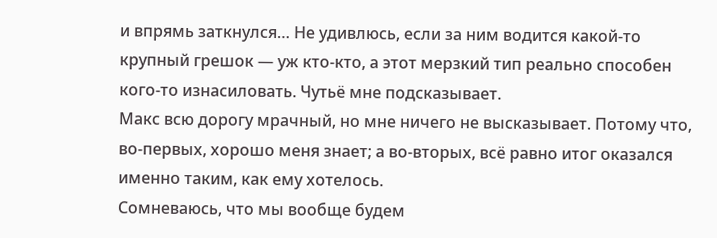и впрямь заткнулся… Не удивлюсь, если за ним водится какой-то крупный грешок — уж кто-кто, а этот мерзкий тип реально способен кого-то изнасиловать. Чутьё мне подсказывает.
Макс всю дорогу мрачный, но мне ничего не высказывает. Потому что, во-первых, хорошо меня знает; а во-вторых, всё равно итог оказался именно таким, как ему хотелось.
Сомневаюсь, что мы вообще будем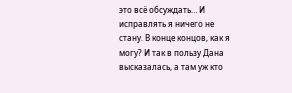это всё обсуждать… И исправлять я ничего не стану. В конце концов, как я могу? И так в пользу Дана высказалась, а там уж кто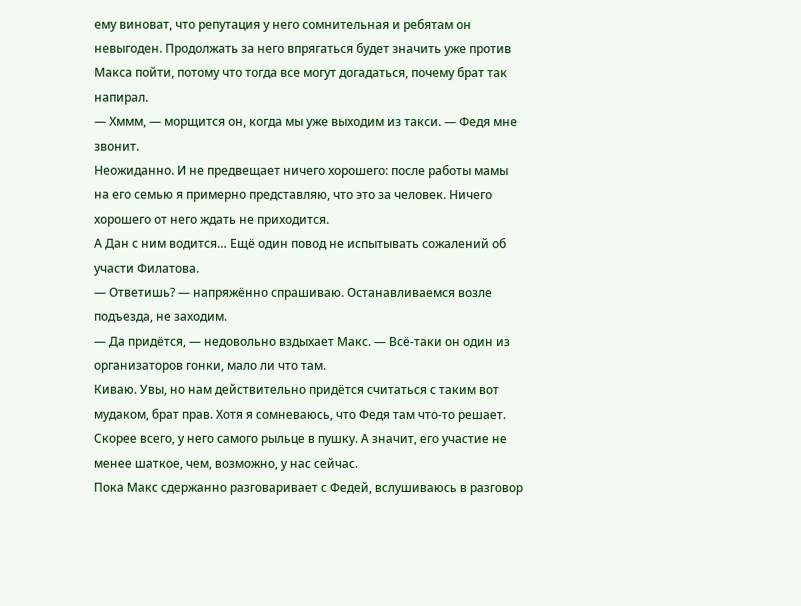ему виноват, что репутация у него сомнительная и ребятам он невыгоден. Продолжать за него впрягаться будет значить уже против Макса пойти, потому что тогда все могут догадаться, почему брат так напирал.
— Хммм, — морщится он, когда мы уже выходим из такси. — Федя мне звонит.
Неожиданно. И не предвещает ничего хорошего: после работы мамы на его семью я примерно представляю, что это за человек. Ничего хорошего от него ждать не приходится.
А Дан с ним водится… Ещё один повод не испытывать сожалений об участи Филатова.
— Ответишь? — напряжённо спрашиваю. Останавливаемся возле подъезда, не заходим.
— Да придётся, — недовольно вздыхает Макс. — Всё-таки он один из организаторов гонки, мало ли что там.
Киваю. Увы, но нам действительно придётся считаться с таким вот мудаком, брат прав. Хотя я сомневаюсь, что Федя там что-то решает. Скорее всего, у него самого рыльце в пушку. А значит, его участие не менее шаткое, чем, возможно, у нас сейчас.
Пока Макс сдержанно разговаривает с Федей, вслушиваюсь в разговор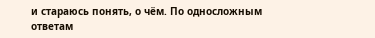и стараюсь понять, о чём. По односложным ответам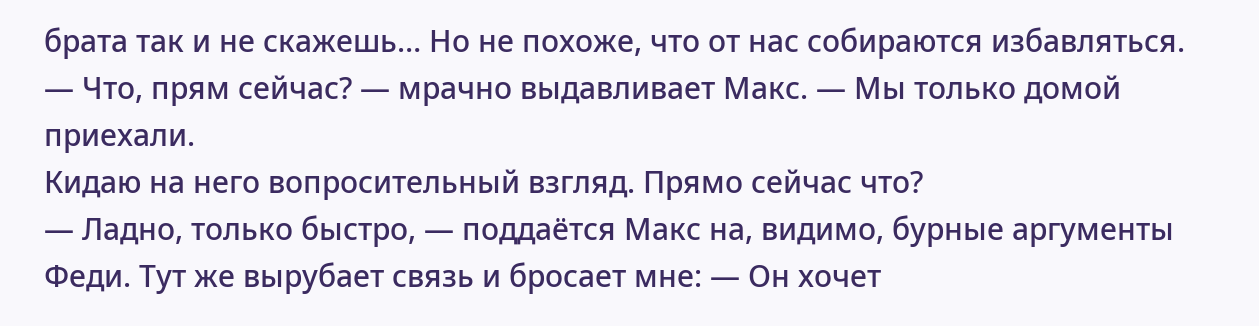брата так и не скажешь… Но не похоже, что от нас собираются избавляться.
— Что, прям сейчас? — мрачно выдавливает Макс. — Мы только домой приехали.
Кидаю на него вопросительный взгляд. Прямо сейчас что?
— Ладно, только быстро, — поддаётся Макс на, видимо, бурные аргументы Феди. Тут же вырубает связь и бросает мне: — Он хочет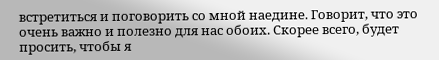встретиться и поговорить со мной наедине. Говорит, что это очень важно и полезно для нас обоих. Скорее всего, будет просить, чтобы я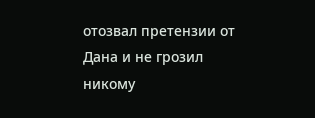отозвал претензии от Дана и не грозил никому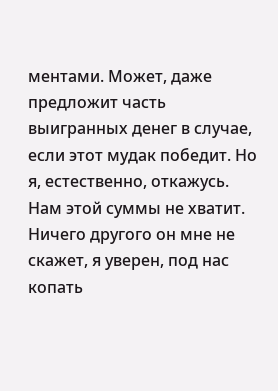ментами. Может, даже предложит часть выигранных денег в случае, если этот мудак победит. Но я, естественно, откажусь. Нам этой суммы не хватит. Ничего другого он мне не скажет, я уверен, под нас копать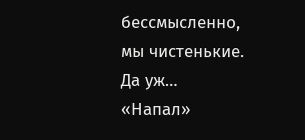бессмысленно, мы чистенькие.
Да уж… «Напал»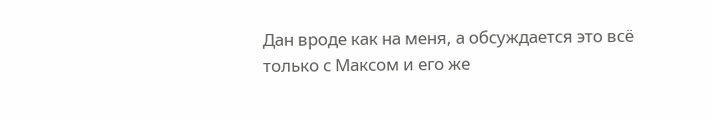Дан вроде как на меня, а обсуждается это всё только с Максом и его же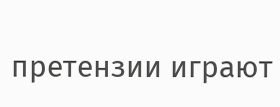претензии играют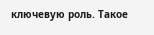ключевую роль. Такое